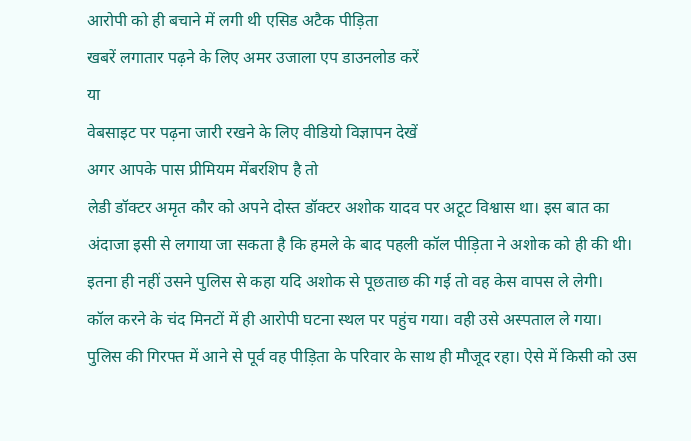आरोपी को ही बचाने में लगी थी एसिड अटैक पीड़िता
खबरें लगातार पढ़ने के लिए अमर उजाला एप डाउनलोड करें
या
वेबसाइट पर पढ़ना जारी रखने के लिए वीडियो विज्ञापन देखें
अगर आपके पास प्रीमियम मेंबरशिप है तो
लेडी डॉक्टर अमृत कौर को अपने दोस्त डॉक्टर अशोक यादव पर अटूट विश्वास था। इस बात का अंदाजा इसी से लगाया जा सकता है कि हमले के बाद पहली कॉल पीड़िता ने अशोक को ही की थी। इतना ही नहीं उसने पुलिस से कहा यदि अशोक से पूछताछ की गई तो वह केस वापस ले लेगी।
कॉल करने के चंद मिनटों में ही आरोपी घटना स्थल पर पहुंच गया। वही उसे अस्पताल ले गया। पुलिस की गिरफ्त में आने से पूर्व वह पीड़िता के परिवार के साथ ही मौजूद रहा। ऐसे में किसी को उस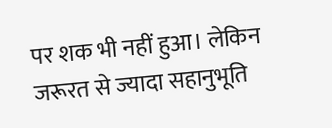पर शक भी नहीं हुआ। लेकिन जरूरत से ज्यादा सहानुभूति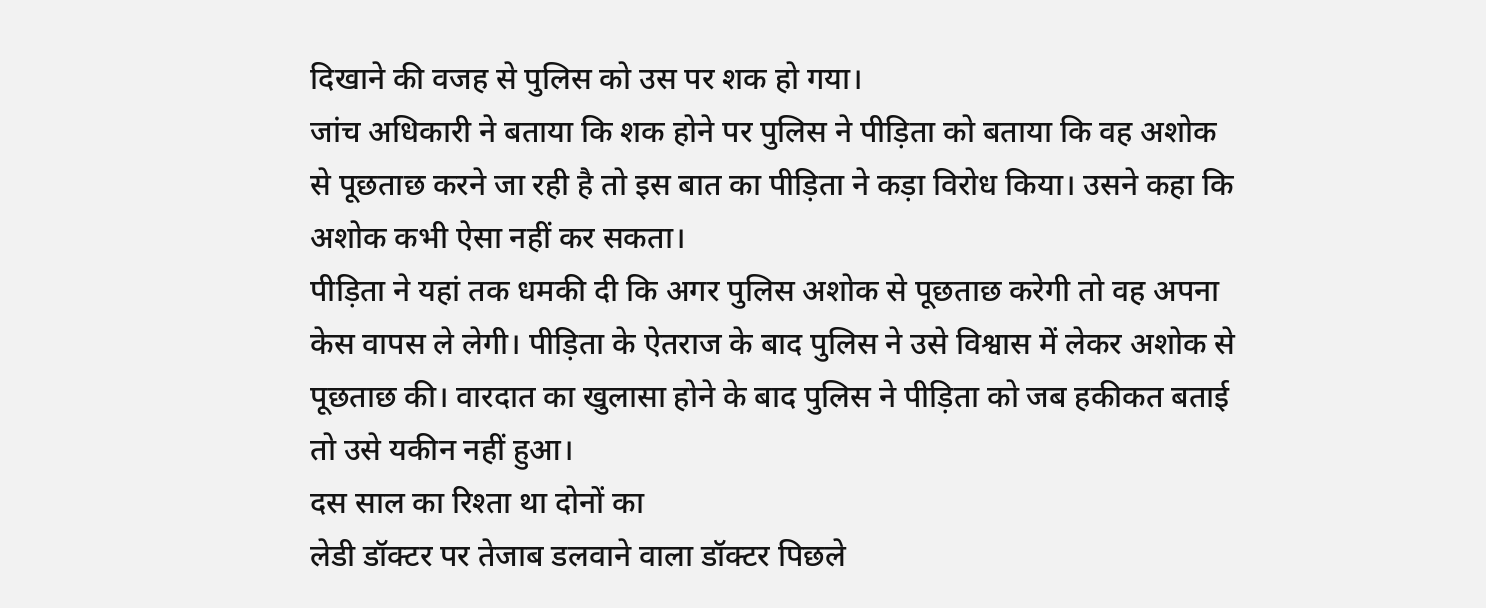दिखाने की वजह से पुलिस को उस पर शक हो गया।
जांच अधिकारी ने बताया कि शक होने पर पुलिस ने पीड़िता को बताया कि वह अशोक से पूछताछ करने जा रही है तो इस बात का पीड़िता ने कड़ा विरोध किया। उसने कहा कि अशोक कभी ऐसा नहीं कर सकता।
पीड़िता ने यहां तक धमकी दी कि अगर पुलिस अशोक से पूछताछ करेगी तो वह अपना केस वापस ले लेगी। पीड़िता के ऐतराज के बाद पुलिस ने उसे विश्वास में लेकर अशोक से पूछताछ की। वारदात का खुलासा होने के बाद पुलिस ने पीड़िता को जब हकीकत बताई तो उसे यकीन नहीं हुआ।
दस साल का रिश्ता था दोनों का
लेडी डॉक्टर पर तेजाब डलवाने वाला डॉक्टर पिछले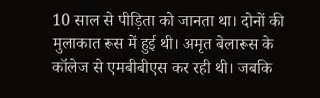10 साल से पीड़िता को जानता था। दोनों की मुलाकात रूस में हुई थी। अमृत बेलारूस के कॉलेज से एमबीबीएस कर रही थी। जबकि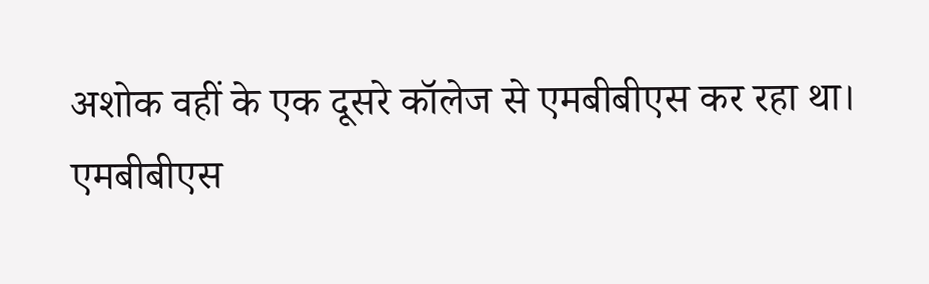अशोक वहीं के एक दूसरे कॉलेज से एमबीबीएस कर रहा था।
एमबीबीएस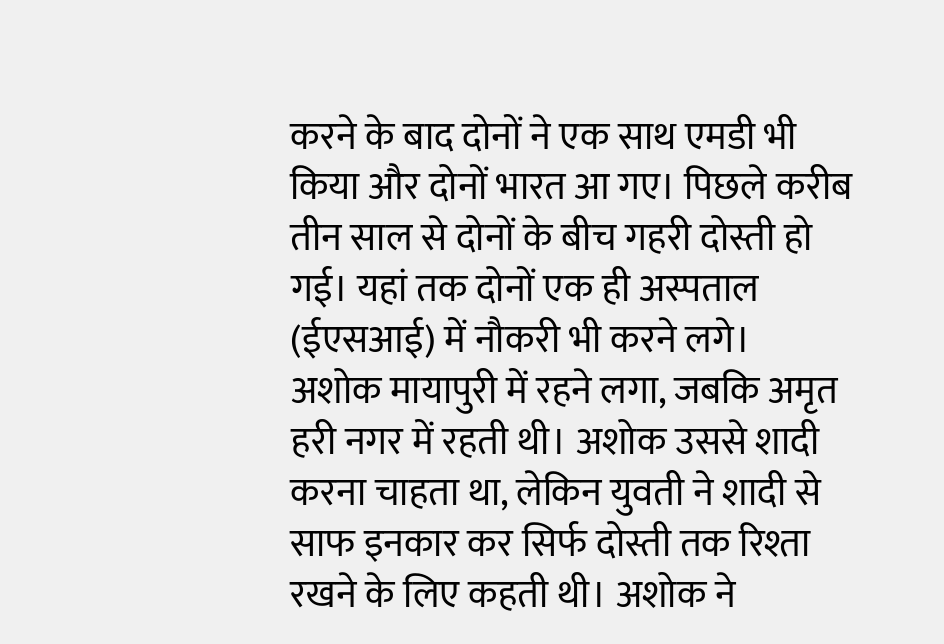करने के बाद दोनों ने एक साथ एमडी भी किया और दोनों भारत आ गए। पिछले करीब तीन साल से दोनों के बीच गहरी दोस्ती हो गई। यहां तक दोनों एक ही अस्पताल (ईएसआई) में नौकरी भी करने लगे।
अशोक मायापुरी में रहने लगा, जबकि अमृत हरी नगर में रहती थी। अशोक उससे शादी करना चाहता था, लेकिन युवती ने शादी से साफ इनकार कर सिर्फ दोस्ती तक रिश्ता रखने के लिए कहती थी। अशोक ने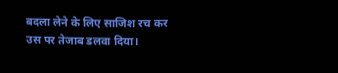बदला लेने के लिए साजिश रच कर उस पर तेजाब डलवा दिया।